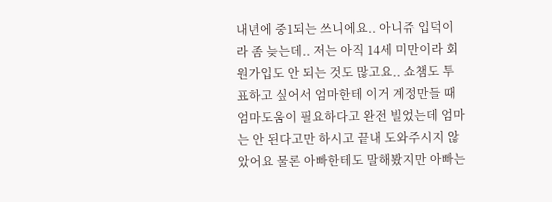내년에 중1되는 쓰니에요.. 아니쥬 입덕이라 좀 늦는데.. 저는 아직 14세 미만이라 회원가입도 안 되는 것도 많고요.. 쇼챔도 투표하고 싶어서 엄마한테 이거 계정만들 때 엄마도움이 필요하다고 완전 빌었는데 엄마는 안 된다고만 하시고 끝내 도와주시지 않았어요 물론 아빠한테도 말해봤지만 아빠는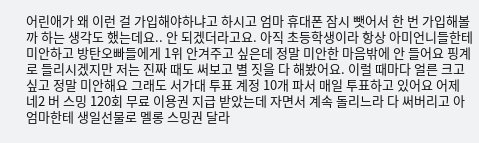어린애가 왜 이런 걸 가입해야하냐고 하시고 엄마 휴대폰 잠시 뺏어서 한 번 가입해볼까 하는 생각도 했는데요.. 안 되겠더라고요. 아직 초등학생이라 항상 아미언니들한테 미안하고 방탄오빠들에게 1위 안겨주고 싶은데 정말 미안한 마음밖에 안 들어요 핑계로 들리시겠지만 저는 진짜 때도 써보고 별 짓을 다 해봤어요. 이럴 때마다 얼른 크고 싶고 정말 미안해요 그래도 서가대 투표 계정 10개 파서 매일 투표하고 있어요 어제 네2 버 스밍 120회 무료 이용권 지급 받았는데 자면서 계속 돌리느라 다 써버리고 아 엄마한테 생일선물로 멜롱 스밍권 달라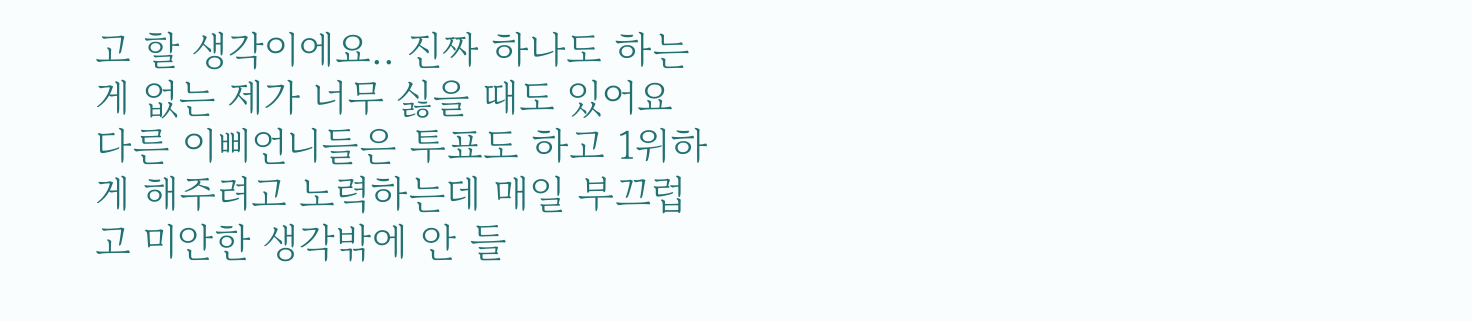고 할 생각이에요.. 진짜 하나도 하는 게 없는 제가 너무 싫을 때도 있어요 다른 이삐언니들은 투표도 하고 1위하게 해주려고 노력하는데 매일 부끄럽고 미안한 생각밖에 안 들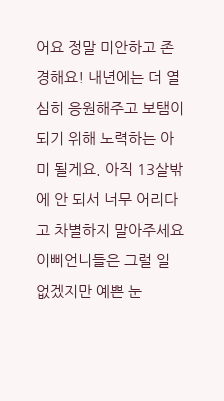어요 정말 미안하고 존경해요! 내년에는 더 열심히 응원해주고 보탬이 되기 위해 노력하는 아미 될게요. 아직 13살밖에 안 되서 너무 어리다고 차별하지 말아주세요 이삐언니들은 그럴 일 없겠지만 예쁜 눈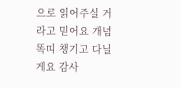으로 읽어주실 거라고 믿어요 개념 똑띠 챙기고 다닐게요 감사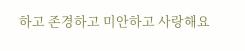하고 존경하고 미안하고 사랑해요